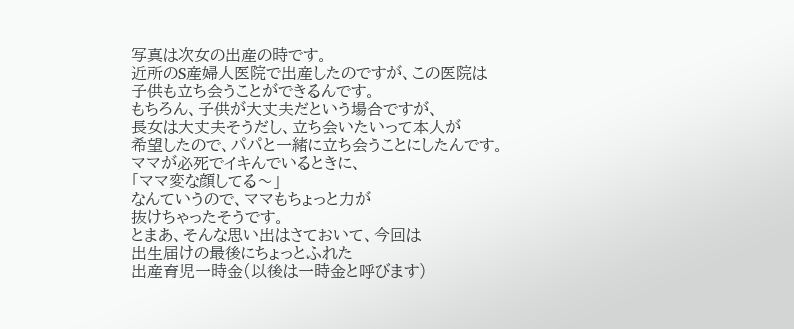写真は次女の出産の時です。
近所のS産婦人医院で出産したのですが、この医院は
子供も立ち会うことができるんです。
もちろん、子供が大丈夫だという場合ですが、
長女は大丈夫そうだし、立ち会いたいって本人が
希望したので、パパと一緒に立ち会うことにしたんです。
ママが必死でイキんでいるときに、
「ママ変な顔してる〜」
なんていうので、ママもちょっと力が
抜けちゃったそうです。
とまあ、そんな思い出はさておいて、今回は
出生届けの最後にちょっとふれた
出産育児一時金(以後は一時金と呼びます)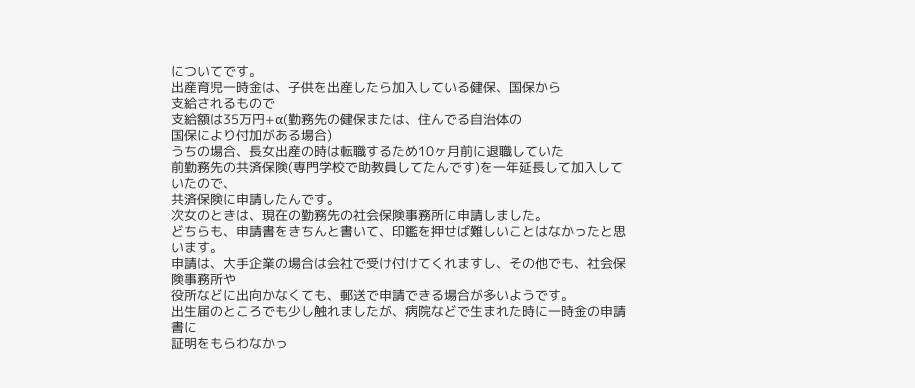についてです。
出産育児一時金は、子供を出産したら加入している健保、国保から
支給されるもので
支給額は35万円+α(勤務先の健保または、住んでる自治体の
国保により付加がある場合)
うちの場合、長女出産の時は転職するため10ヶ月前に退職していた
前勤務先の共済保険(専門学校で助教員してたんです)を一年延長して加入していたので、
共済保険に申請したんです。
次女のときは、現在の勤務先の社会保険事務所に申請しました。
どちらも、申請書をきちんと書いて、印鑑を押せば難しいことはなかったと思います。
申請は、大手企業の場合は会社で受け付けてくれますし、その他でも、社会保険事務所や
役所などに出向かなくても、郵送で申請できる場合が多いようです。
出生届のところでも少し触れましたが、病院などで生まれた時に一時金の申請書に
証明をもらわなかっ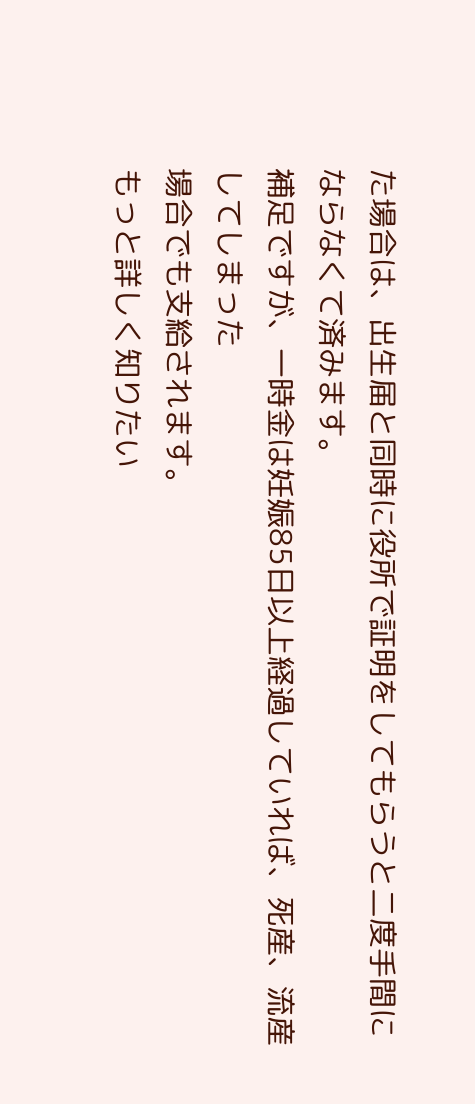た場合は、出生届と同時に役所で証明をしてもらうと二度手間に
ならなくて済みます。
補足ですが、一時金は妊娠85日以上経過していれば、死産、流産してしまった
場合でも支給されます。
もっと詳しく知りたい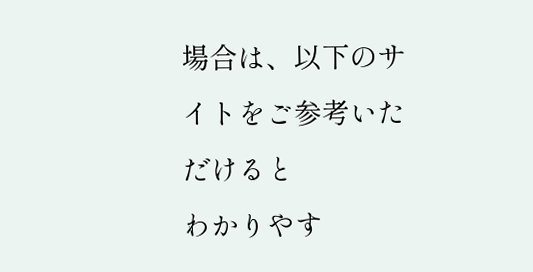場合は、以下のサイトをご参考いただけると
わかりやす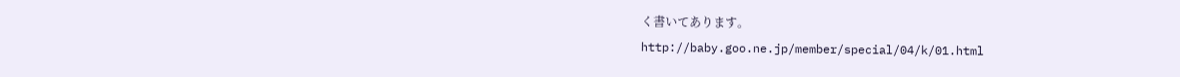く書いてあります。
http://baby.goo.ne.jp/member/special/04/k/01.html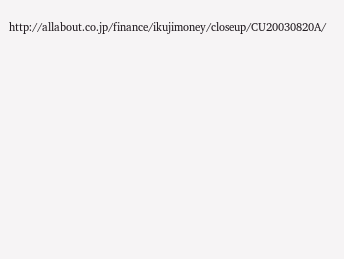http://allabout.co.jp/finance/ikujimoney/closeup/CU20030820A/